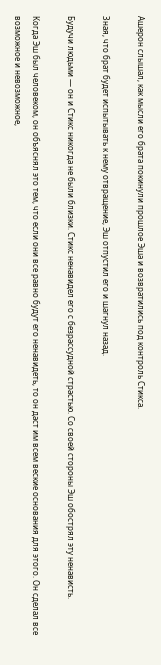Ашерон слышал, как мысли его брата покинули прошлое Эша и возвратились под контроль Стикса.

Зная, что брат будет испытывать к нему отвращение, Эш отпустил его и шагнул назад.

Будучи людьми — он и Стикс никогда не были близки. Стикс ненавидел его с безрассудной страстью. Со своей стороны Эш обострял эту ненависть.

Когда Эш был человеком, он объяснял это тем, что если они все равно будут его ненавидеть, то он даст им всем веские основания для этого. Он сделал все возможное и невозможное,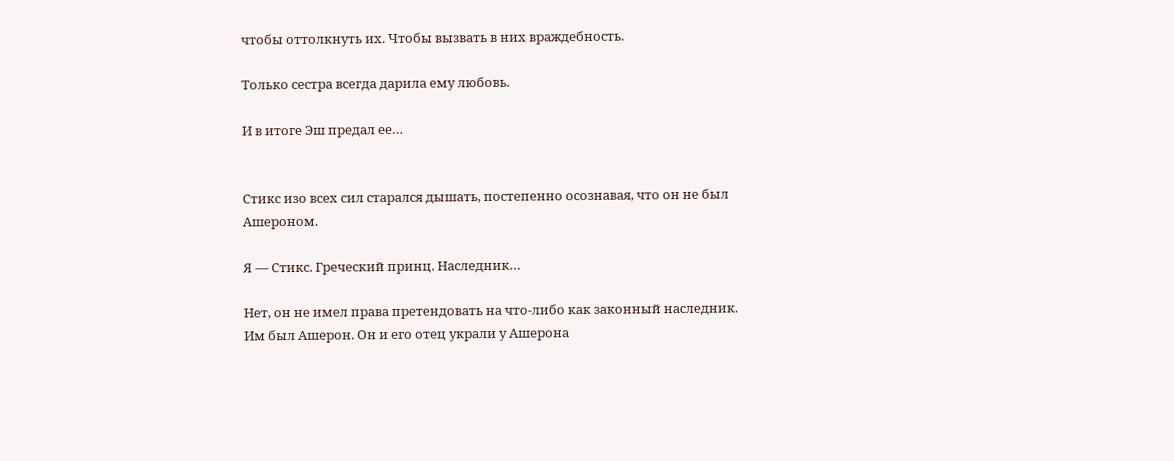чтобы оттолкнуть их. Чтобы вызвать в них враждебность.

Только сестра всегда дарила ему любовь.

И в итоге Эш предал ее…


Стикс изо всех сил старался дышать, постепенно осознавая, что он не был Ашероном.

Я — Стикс. Греческий принц. Наследник…

Нет, он не имел права претендовать на что-либо как законный наследник. Им был Ашерон. Он и его отец украли у Ашерона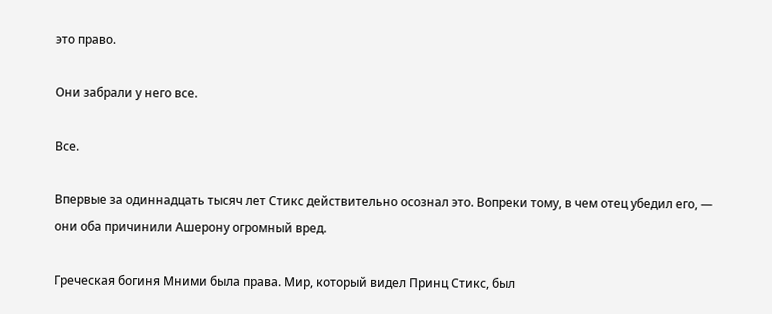это право.

Они забрали у него все.

Все.

Впервые за одиннадцать тысяч лет Стикс действительно осознал это. Вопреки тому, в чем отец убедил его, — они оба причинили Ашерону огромный вред.

Греческая богиня Мними была права. Мир, который видел Принц Стикс, был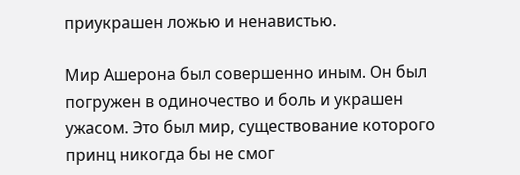приукрашен ложью и ненавистью.

Мир Ашерона был совершенно иным. Он был погружен в одиночество и боль и украшен ужасом. Это был мир, существование которого принц никогда бы не смог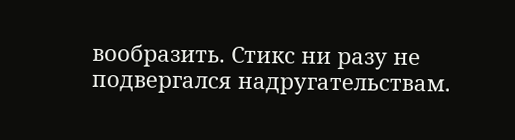вообразить. Стикс ни разу не подвергался надругательствам.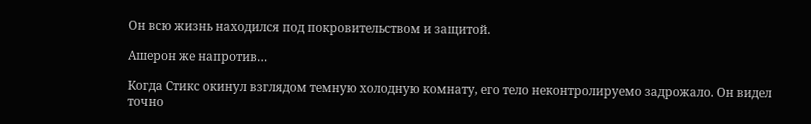Он всю жизнь находился под покровительством и защитой.

Ашерон же напротив…

Когда Стикс окинул взглядом темную холодную комнату, его тело неконтролируемо задрожало. Он видел точно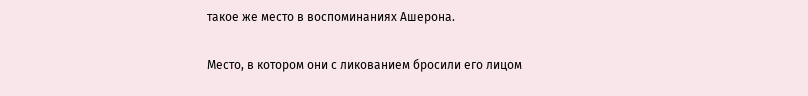такое же место в воспоминаниях Ашерона.

Место, в котором они с ликованием бросили его лицом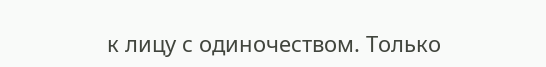к лицу с одиночеством. Только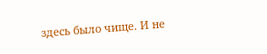здесь было чище. И не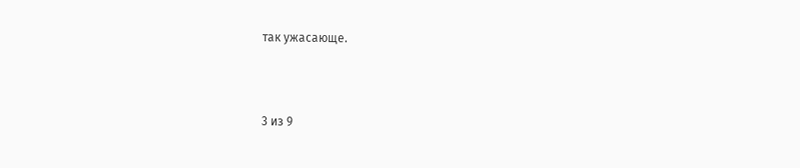так ужасающе.



3 из 9